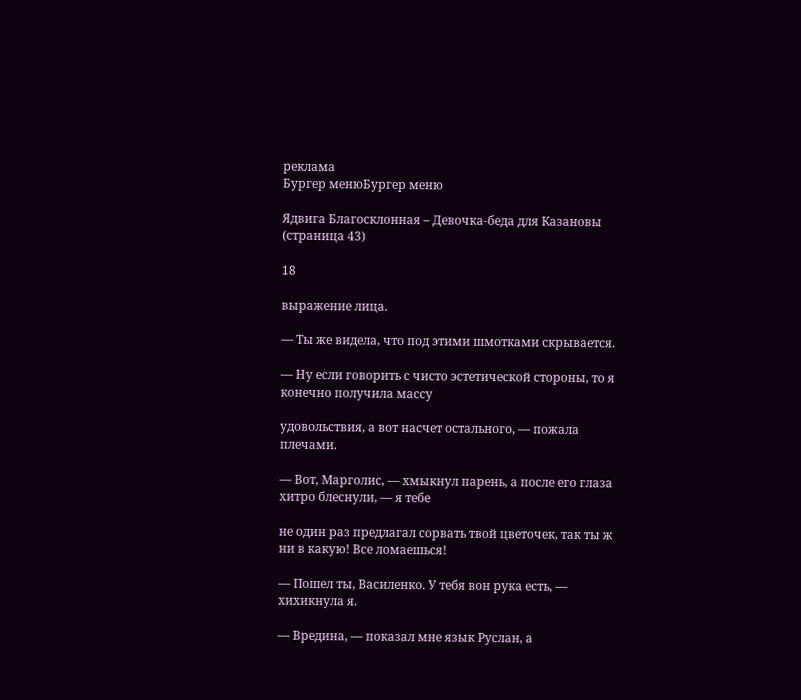реклама
Бургер менюБургер меню

Ядвига Благосклонная – Девочка-беда для Казановы (страница 43)

18

выражение лица.

— Ты же видела, что под этими шмотками скрывается.

— Ну если говорить с чисто эстетической стороны, то я конечно получила массу

удовольствия, а вот насчет остального, — пожала плечами.

— Вот, Марголис, — хмыкнул парень, а после его глаза хитро блеснули, — я тебе

не один раз предлагал сорвать твой цветочек, так ты ж ни в какую! Все ломаешься!

— Пошел ты, Василенко. У тебя вон рука есть, — хихикнула я.

— Вредина, — показал мне язык Руслан, а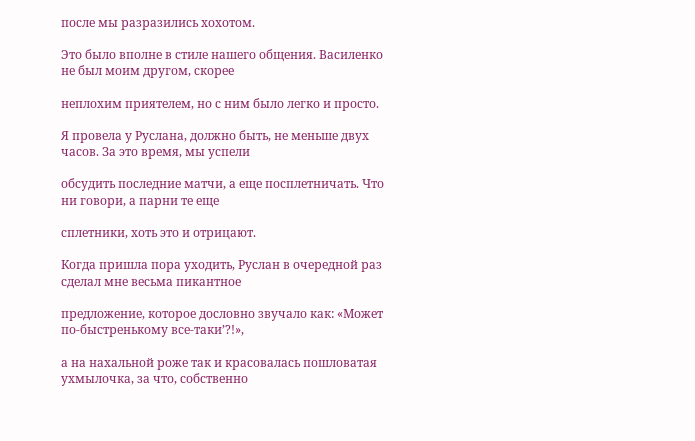после мы разразились хохотом.

Это было вполне в стиле нашего общения. Василенко не был моим другом, скорее

неплохим приятелем, но с ним было легко и просто.

Я провела у Руслана, должно быть, не меньше двух часов. За это время, мы успели

обсудить последние матчи, а еще посплетничать. Что ни говори, а парни те еще

сплетники, хоть это и отрицают.

Когда пришла пора уходить, Руслан в очередной раз сделал мне весьма пикантное

предложение, которое дословно звучало как: «Может по-быстренькому все-таки’?!»‚

а на нахальной роже так и красовалась пошловатая ухмылочка, за что, собственно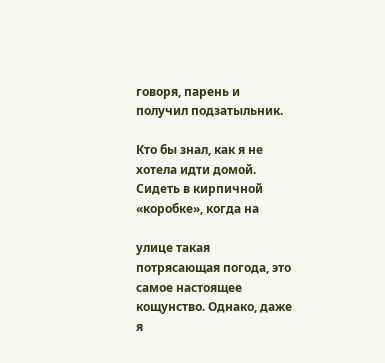говоря, парень и получил подзатыльник.

Кто бы знал, как я не хотела идти домой. Сидеть в кирпичной «коробке», когда на

улице такая потрясающая погода, это самое настоящее кощунство. Однако, даже я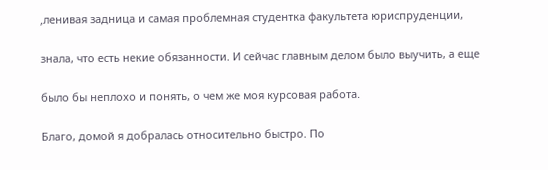‚ленивая задница и самая проблемная студентка факультета юриспруденции,

знала, что есть некие обязанности. И сейчас главным делом было выучить, а еще

было бы неплохо и понять, о чем же моя курсовая работа.

Благо, домой я добралась относительно быстро. По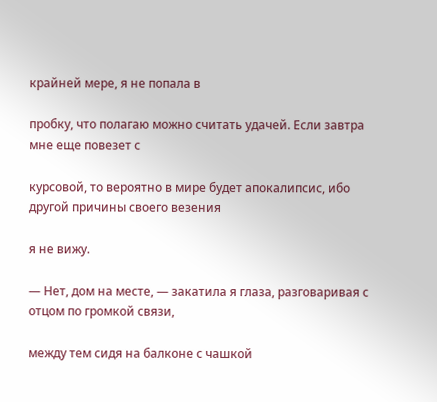крайней мере, я не попала в

пробку, что полагаю можно считать удачей. Если завтра мне еще повезет с

курсовой, то вероятно в мире будет апокалипсис, ибо другой причины своего везения

я не вижу.

— Нет, дом на месте, — закатила я глаза, разговаривая с отцом по громкой связи,

между тем сидя на балконе с чашкой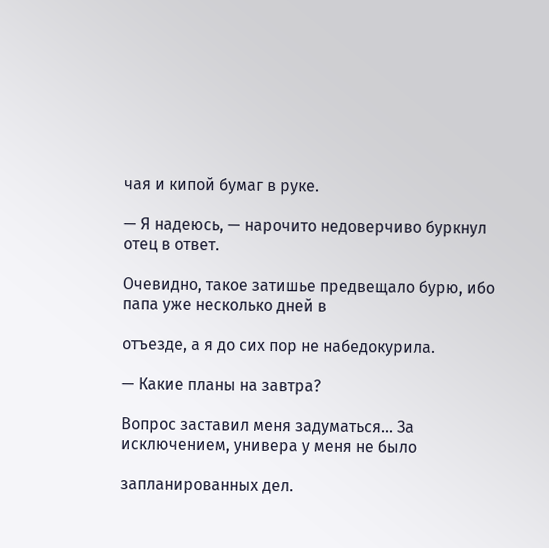чая и кипой бумаг в руке.

— Я надеюсь, — нарочито недоверчиво буркнул отец в ответ.

Очевидно, такое затишье предвещало бурю, ибо папа уже несколько дней в

отъезде, а я до сих пор не набедокурила.

— Какие планы на завтра?

Вопрос заставил меня задуматься… За исключением, универа у меня не было

запланированных дел.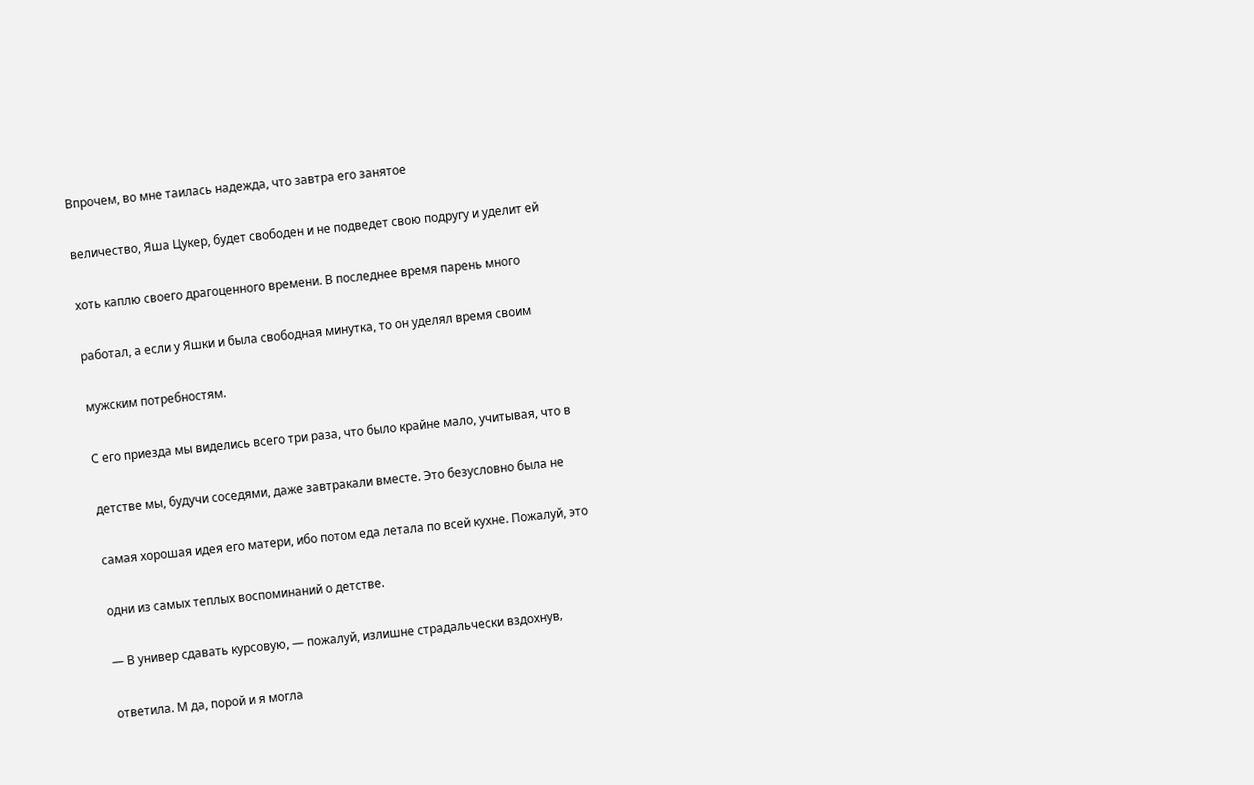Впрочем, во мне таилась надежда, что завтра его занятое

величество, Яша Цукер, будет свободен и не подведет свою подругу и уделит ей

хоть каплю своего драгоценного времени. В последнее время парень много

работал, а если у Яшки и была свободная минутка, то он уделял время своим

мужским потребностям.

С его приезда мы виделись всего три раза, что было крайне мало, учитывая, что в

детстве мы, будучи соседями, даже завтракали вместе. Это безусловно была не

самая хорошая идея его матери, ибо потом еда летала по всей кухне. Пожалуй, это

одни из самых теплых воспоминаний о детстве.

— В универ сдавать курсовую, — пожалуй, излишне страдальчески вздохнув‚

ответила. М да, порой и я могла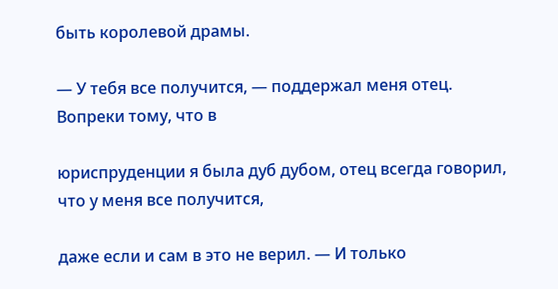быть королевой драмы.

— У тебя все получится, — поддержал меня отец. Вопреки тому, что в

юриспруденции я была дуб дубом, отец всегда говорил, что у меня все получится,

даже если и сам в это не верил. — И только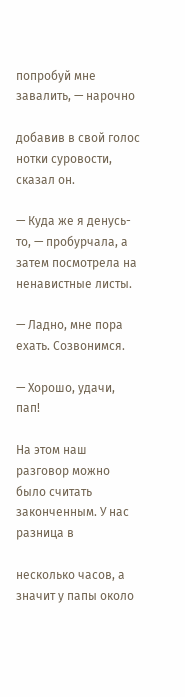попробуй мне завалить, — нарочно

добавив в свой голос нотки суровости, сказал он.

— Куда же я денусь-то, — пробурчала, а затем посмотрела на ненавистные листы.

— Ладно, мне пора ехать. Созвонимся.

— Хорошо, удачи, пап!

На этом наш разговор можно было считать законченным. У нас разница в

несколько часов, а значит у папы около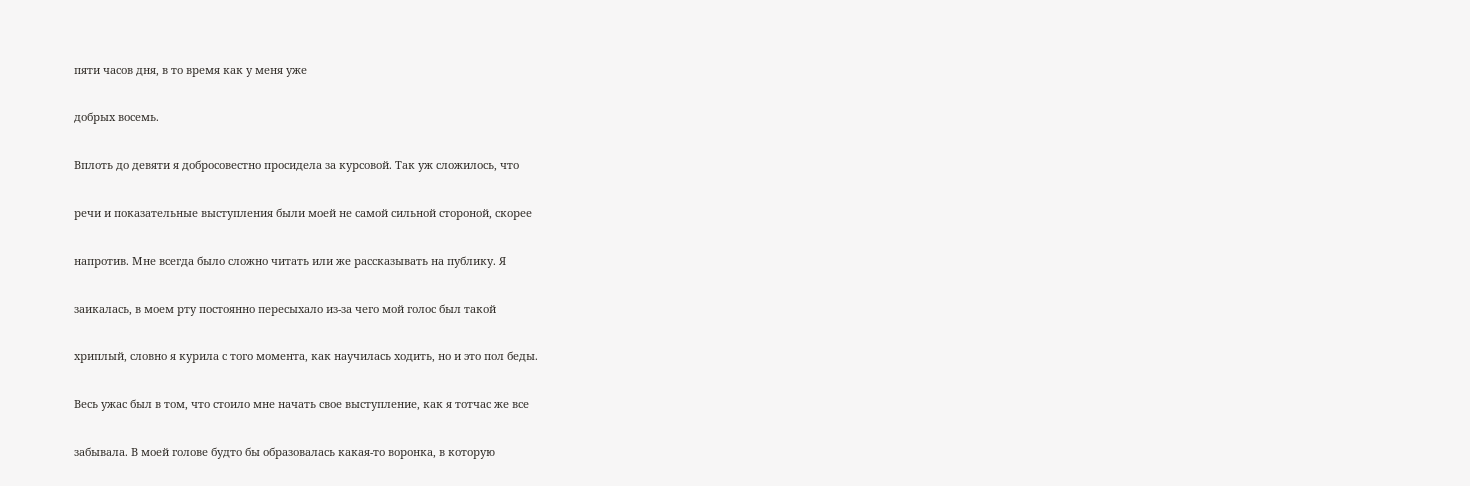пяти часов дня, в то время как у меня уже

добрых восемь.

Вплоть до девяти я добросовестно просидела за курсовой. Так уж сложилось, что

речи и показательные выступления были моей не самой сильной стороной, скорее

напротив. Мне всегда было сложно читать или же рассказывать на публику. Я

заикалась, в моем рту постоянно пересыхало из-за чего мой голос был такой

хриплый, словно я курила с того момента, как научилась ходить, но и это пол беды.

Весь ужас был в том, что стоило мне начать свое выступление, как я тотчас же все

забывала. В моей голове будто бы образовалась какая-то воронка, в которую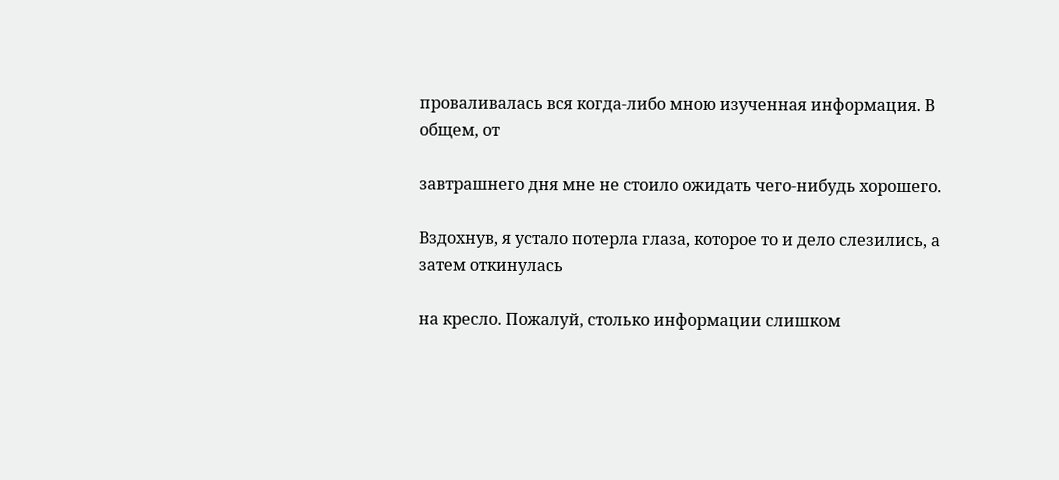проваливалась вся когда-либо мною изученная информация. В общем, от

завтрашнего дня мне не стоило ожидать чего-нибудь хорошего.

Вздохнув, я устало потерла глаза, которое то и дело слезились, а затем откинулась

на кресло. Пожалуй, столько информации слишком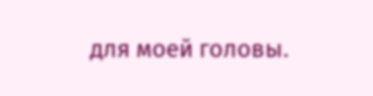для моей головы.